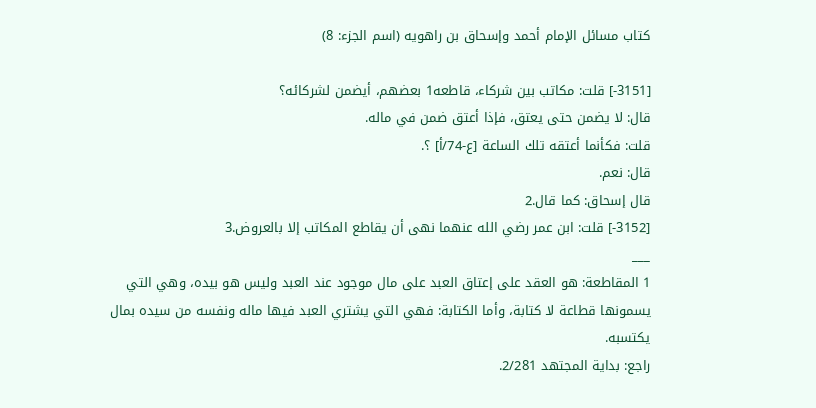كتاب مسائل الإمام أحمد وإسحاق بن راهويه (اسم الجزء: 8)

[3151-] قلت: مكاتب بين شركاء، قاطعه1 بعضهم، أيضمن لشركائه؟
قال: لا يضمن حتى يعتق، فإذا أعتق ضمن في ماله.
قلت: فكأنما أعتقه تلك الساعة [ع-74/أ] ؟.
قال: نعم.
قال إسحاق: كما قال.2
[3152-] قلت: ابن عمر رضي الله عنهما نهى أن يقاطع المكاتب إلا بالعروض.3
___
1 المقاطعة: هو العقد على إعتاق العبد على مال موجود عند العبد وليس هو بيده، وهي التي يسمونها قطاعة لا كتابة، وأما الكتابة: فهي التي يشتري العبد فيها ماله ونفسه من سيده بمال يكتسبه.
راجع: بداية المجتهد 2/281.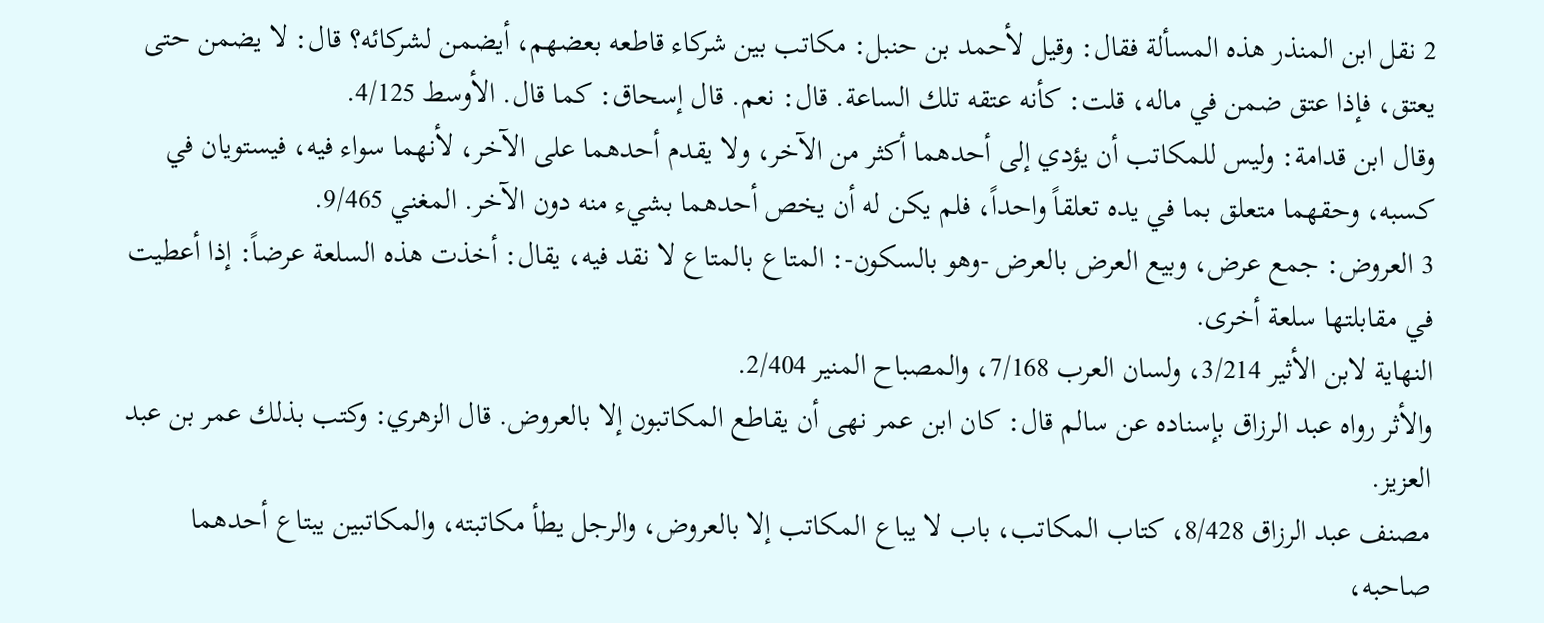2 نقل ابن المنذر هذه المسألة فقال: وقيل لأحمد بن حنبل: مكاتب بين شركاء قاطعه بعضهم، أيضمن لشركائه؟ قال: لا يضمن حتى يعتق، فإذا عتق ضمن في ماله، قلت: كأنه عتقه تلك الساعة. قال: نعم. قال إسحاق: كما قال. الأوسط 4/125.
وقال ابن قدامة: وليس للمكاتب أن يؤدي إلى أحدهما أكثر من الآخر، ولا يقدم أحدهما على الآخر، لأنهما سواء فيه، فيستويان في كسبه، وحقهما متعلق بما في يده تعلقاً واحداً، فلم يكن له أن يخص أحدهما بشيء منه دون الآخر. المغني 9/465.
3 العروض: جمع عرض، وبيع العرض بالعرض -وهو بالسكون-: المتاع بالمتاع لا نقد فيه، يقال: أخذت هذه السلعة عرضاً: إذا أعطيت في مقابلتها سلعة أخرى.
النهاية لابن الأثير 3/214، ولسان العرب 7/168، والمصباح المنير 2/404.
والأثر رواه عبد الرزاق بإسناده عن سالم قال: كان ابن عمر نهى أن يقاطع المكاتبون إلا بالعروض. قال الزهري: وكتب بذلك عمر بن عبد العزيز.
مصنف عبد الرزاق 8/428، كتاب المكاتب، باب لا يباع المكاتب إلا بالعروض، والرجل يطأ مكاتبته، والمكاتبين يبتاع أحدهما صاحبه،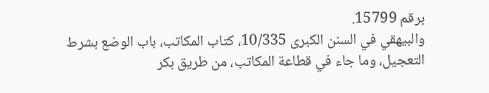برقم 15799.
والبيهقي في السنن الكبرى 10/335، كتاب المكاتب، باب الوضع بشرط التعجيل، وما جاء في قطاعة المكاتب، من طريق بكر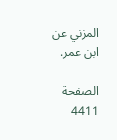المزني عن ابن عمر.

الصفحة 4411